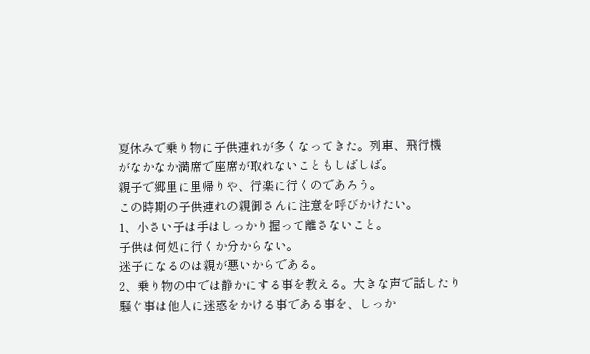夏休みで乗り物に子供連れが多くなってきた。列車、飛行機
がなかなか満席で座席が取れないこともしばしば。
親子で郷里に里帰りや、行楽に行くのであろう。
この時期の子供連れの親御さんに注意を呼びかけたい。
1、小さい子は手はしっかり握って離さないこと。
子供は何処に行くか分からない。
迷子になるのは親が悪いからである。
2、乗り物の中では静かにする事を教える。大きな声で話したり
騒ぐ事は他人に迷惑をかける事である事を、しっか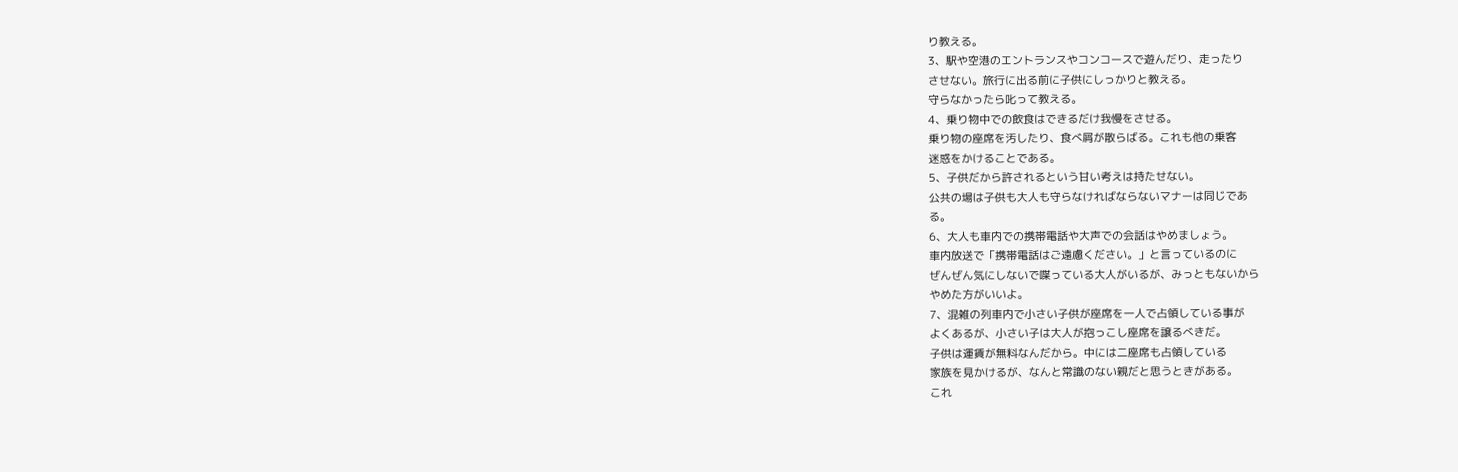り教える。
3、駅や空港のエントランスやコンコースで遊んだり、走ったり
させない。旅行に出る前に子供にしっかりと教える。
守らなかったら叱って教える。
4、乗り物中での飲食はできるだけ我慢をさせる。
乗り物の座席を汚したり、食べ屑が散らばる。これも他の乗客
迷惑をかけることである。
5、子供だから許されるという甘い考えは持たせない。
公共の場は子供も大人も守らなければならないマナーは同じであ
る。
6、大人も車内での携帯電話や大声での会話はやめましょう。
車内放送で「携帯電話はご遠慮ください。」と言っているのに
ぜんぜん気にしないで喋っている大人がいるが、みっともないから
やめた方がいいよ。
7、混雑の列車内で小さい子供が座席を一人で占領している事が
よくあるが、小さい子は大人が抱っこし座席を譲るべきだ。
子供は運賃が無料なんだから。中には二座席も占領している
家族を見かけるが、なんと常識のない親だと思うときがある。
これ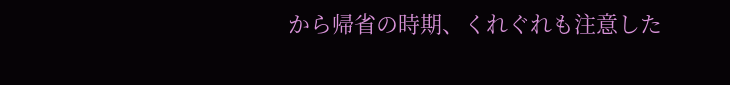から帰省の時期、くれぐれも注意した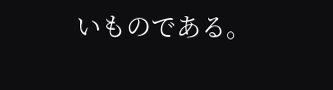いものである。